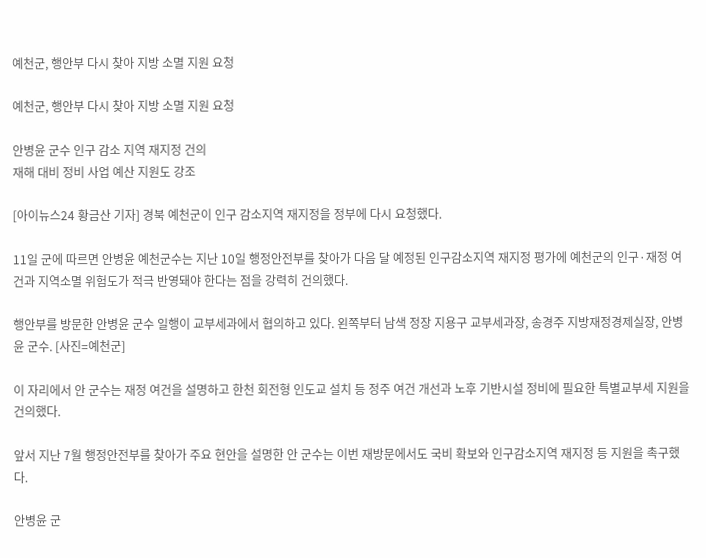예천군, 행안부 다시 찾아 지방 소멸 지원 요청

예천군, 행안부 다시 찾아 지방 소멸 지원 요청

안병윤 군수 인구 감소 지역 재지정 건의
재해 대비 정비 사업 예산 지원도 강조

[아이뉴스24 황금산 기자] 경북 예천군이 인구 감소지역 재지정을 정부에 다시 요청했다.

11일 군에 따르면 안병윤 예천군수는 지난 10일 행정안전부를 찾아가 다음 달 예정된 인구감소지역 재지정 평가에 예천군의 인구·재정 여건과 지역소멸 위험도가 적극 반영돼야 한다는 점을 강력히 건의했다.

행안부를 방문한 안병윤 군수 일행이 교부세과에서 협의하고 있다. 왼쪽부터 남색 정장 지용구 교부세과장, 송경주 지방재정경제실장, 안병윤 군수. [사진=예천군]

이 자리에서 안 군수는 재정 여건을 설명하고 한천 회전형 인도교 설치 등 정주 여건 개선과 노후 기반시설 정비에 필요한 특별교부세 지원을 건의했다.

앞서 지난 7월 행정안전부를 찾아가 주요 현안을 설명한 안 군수는 이번 재방문에서도 국비 확보와 인구감소지역 재지정 등 지원을 촉구했다.

안병윤 군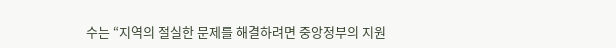수는 “지역의 절실한 문제를 해결하려면 중앙정부의 지원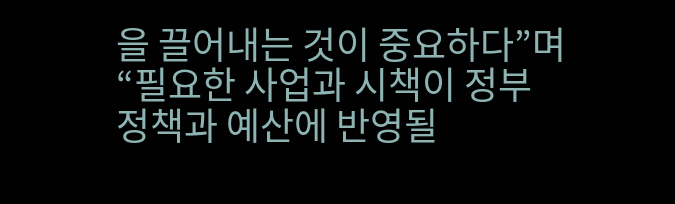을 끌어내는 것이 중요하다”며 “필요한 사업과 시책이 정부 정책과 예산에 반영될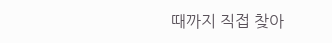때까지 직접 찾아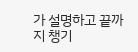가 설명하고 끝까지 챙기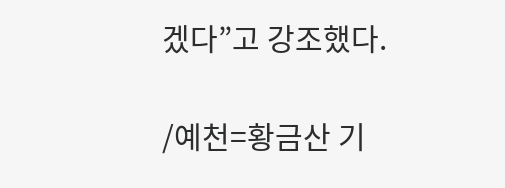겠다”고 강조했다.

/예천=황금산 기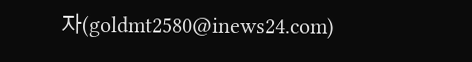자(goldmt2580@inews24.com)